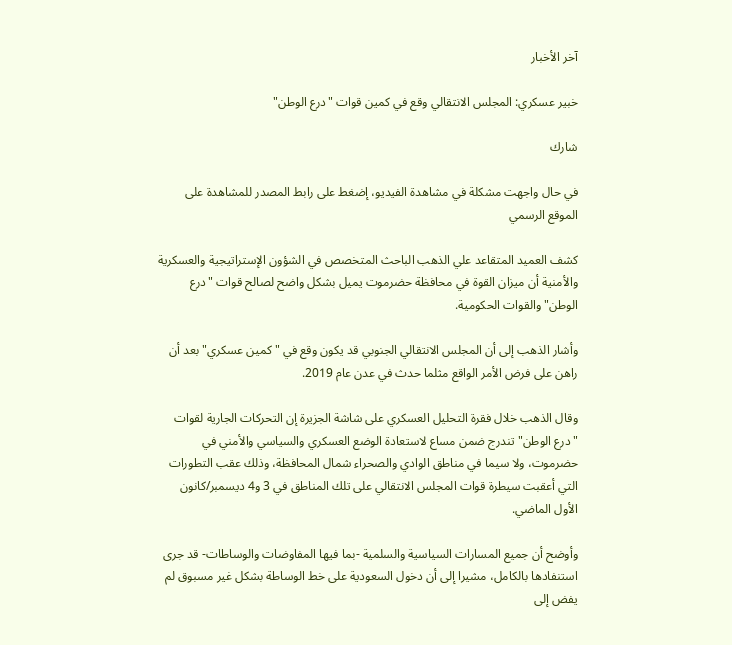آخر الأخبار

خبير عسكري: المجلس الانتقالي وقع في كمين قوات "درع الوطن"

شارك

في حال واجهت مشكلة في مشاهدة الفيديو، إضغط على رابط المصدر للمشاهدة على الموقع الرسمي

كشف العميد المتقاعد علي الذهب الباحث المتخصص في الشؤون الإستراتيجية والعسكرية والأمنية أن ميزان القوة في محافظة حضرموت يميل بشكل واضح لصالح قوات "درع الوطن" والقوات الحكومية.

وأشار الذهب إلى أن المجلس الانتقالي الجنوبي قد يكون وقع في "كمين عسكري" بعد أن راهن على فرض الأمر الواقع مثلما حدث في عدن عام 2019.

وقال الذهب خلال فقرة التحليل العسكري على شاشة الجزيرة إن التحركات الجارية لقوات "درع الوطن" تندرج ضمن مساع لاستعادة الوضع العسكري والسياسي والأمني في حضرموت، ولا سيما في مناطق الوادي والصحراء شمال المحافظة، وذلك عقب التطورات التي أعقبت سيطرة قوات المجلس الانتقالي على تلك المناطق في 3 و4 ديسمبر/كانون الأول الماضي.

وأوضح أن جميع المسارات السياسية والسلمية -بما فيها المفاوضات والوساطات- قد جرى استنفادها بالكامل، مشيرا إلى أن دخول السعودية على خط الوساطة بشكل غير مسبوق لم يفض إلى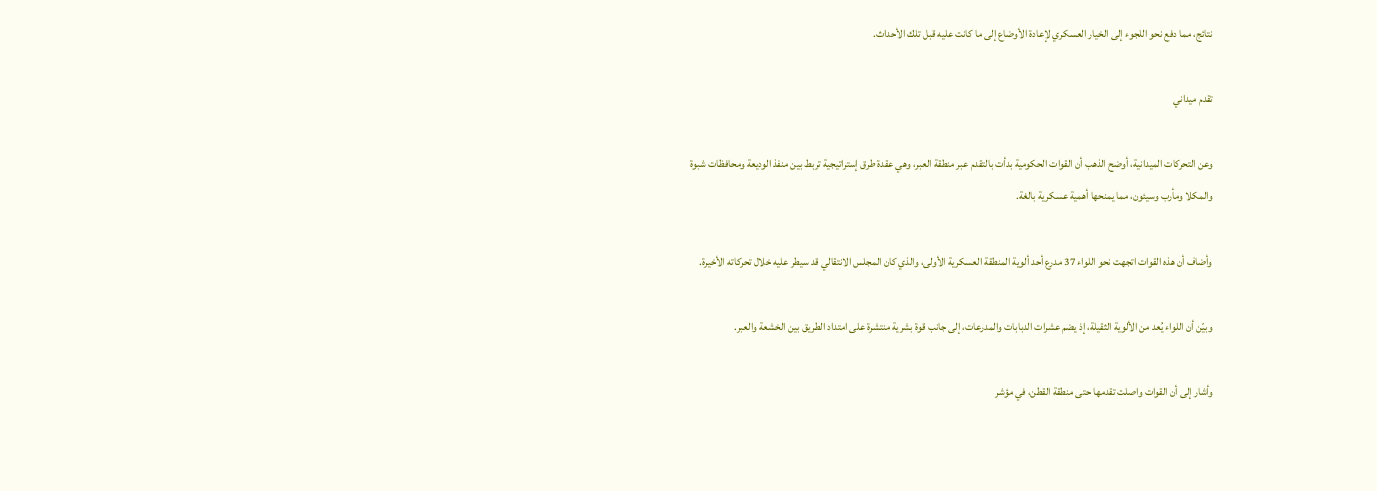نتائج، مما دفع نحو اللجوء إلى الخيار العسكري لإعادة الأوضاع إلى ما كانت عليه قبل تلك الأحداث.

تقدم ميداني

وعن التحركات الميدانية، أوضح الذهب أن القوات الحكومية بدأت بالتقدم عبر منطقة العبر، وهي عقدة طرق إستراتيجية تربط بين منفذ الوديعة ومحافظات شبوة والمكلا ومأرب وسيئون، مما يمنحها أهمية عسكرية بالغة.

وأضاف أن هذه القوات اتجهت نحو اللواء 37 مدرع أحد ألوية المنطقة العسكرية الأولى، والذي كان المجلس الانتقالي قد سيطر عليه خلال تحركاته الأخيرة.

وبيّن أن اللواء يُعد من الألوية الثقيلة، إذ يضم عشرات الدبابات والمدرعات، إلى جانب قوة بشرية منتشرة على امتداد الطريق بين الخشعة والعبر.

وأشار إلى أن القوات واصلت تقدمها حتى منطقة القطن، في مؤشر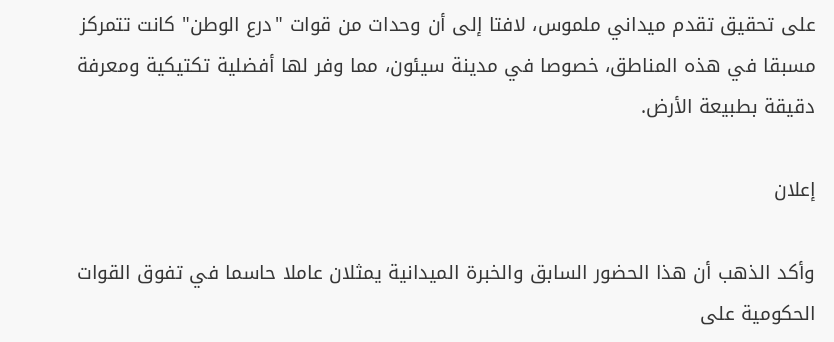على تحقيق تقدم ميداني ملموس، لافتا إلى أن وحدات من قوات "درع الوطن" كانت تتمركز مسبقا في هذه المناطق، خصوصا في مدينة سيئون، مما وفر لها أفضلية تكتيكية ومعرفة دقيقة بطبيعة الأرض.

إعلان

وأكد الذهب أن هذا الحضور السابق والخبرة الميدانية يمثلان عاملا حاسما في تفوق القوات الحكومية على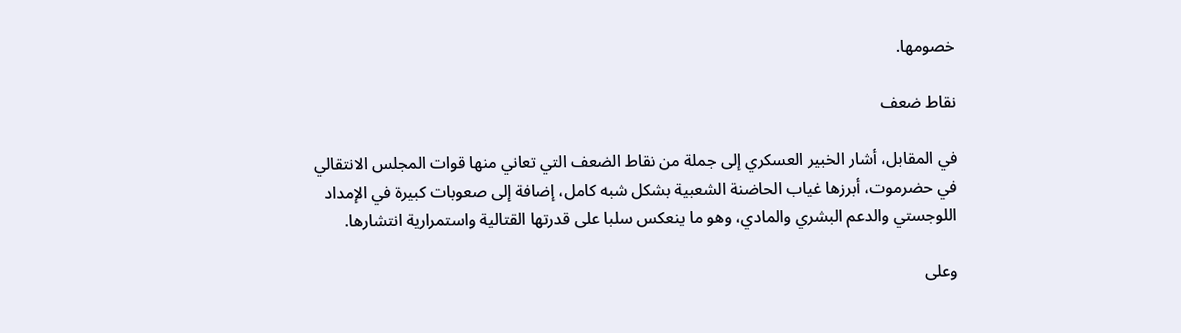خصومها.

نقاط ضعف

في المقابل، أشار الخبير العسكري إلى جملة من نقاط الضعف التي تعاني منها قوات المجلس الانتقالي في حضرموت، أبرزها غياب الحاضنة الشعبية بشكل شبه كامل، إضافة إلى صعوبات كبيرة في الإمداد اللوجستي والدعم البشري والمادي، وهو ما ينعكس سلبا على قدرتها القتالية واستمرارية انتشارها.

وعلى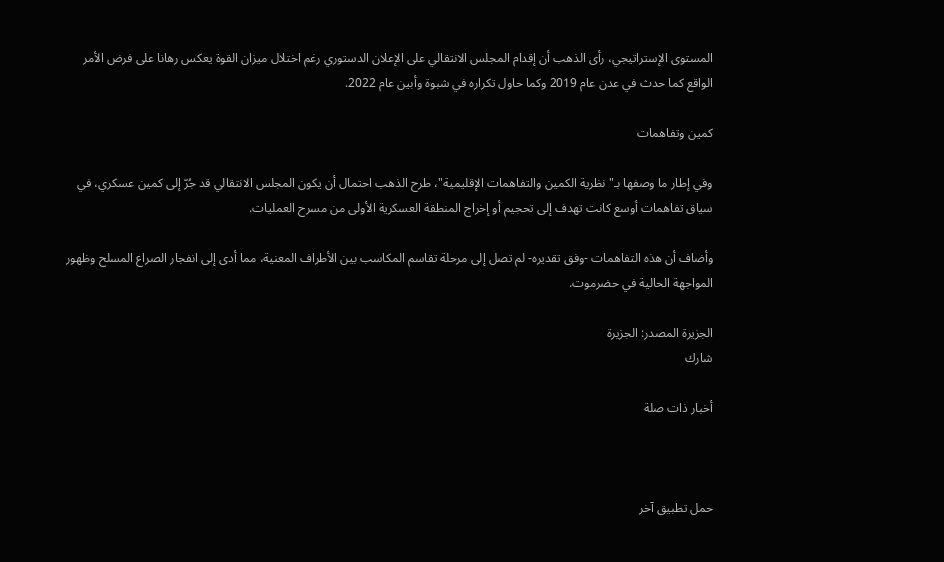المستوى الإستراتيجي، رأى الذهب أن إقدام المجلس الانتقالي على الإعلان الدستوري رغم اختلال ميزان القوة يعكس رهانا على فرض الأمر الواقع كما حدث في عدن عام 2019 وكما حاول تكراره في شبوة وأبين عام 2022.

كمين وتفاهمات

وفي إطار ما وصفها بـ"نظرية الكمين والتفاهمات الإقليمية"، طرح الذهب احتمال أن يكون المجلس الانتقالي قد جُرّ إلى كمين عسكري، في سياق تفاهمات أوسع كانت تهدف إلى تحجيم أو إخراج المنطقة العسكرية الأولى من مسرح العمليات.

وأضاف أن هذه التفاهمات -وفق تقديره- لم تصل إلى مرحلة تقاسم المكاسب بين الأطراف المعنية، مما أدى إلى انفجار الصراع المسلح وظهور المواجهة الحالية في حضرموت.

الجزيرة المصدر: الجزيرة
شارك

أخبار ذات صلة



حمل تطبيق آخر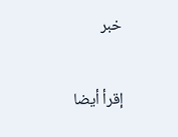خبر

إقرأ أيضا